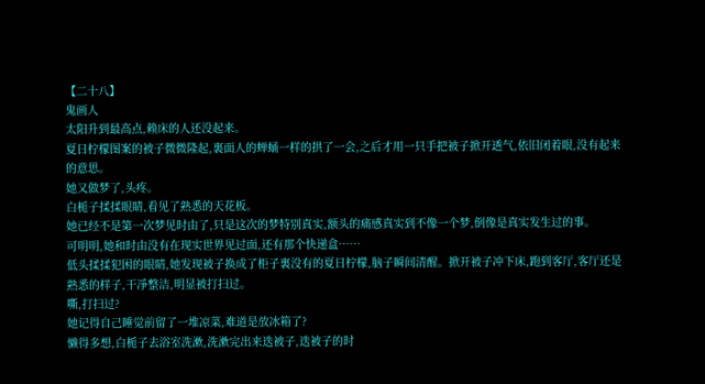【二十八】
鬼画人
太阳升到最高点,赖床的人还没起来。
夏日柠檬图案的被子微微隆起,裏面人的蝉蛹一样的拱了一会,之后才用一只手把被子掀开透气,依旧闭着眼,没有起来的意思。
她又做梦了,头疼。
白栀子揉揉眼睛,看见了熟悉的天花板。
她已经不是第一次梦见时由了,只是这次的梦特别真实,额头的痛感真实到不像一个梦,倒像是真实发生过的事。
可明明,她和时由没有在现实世界见过面,还有那个快递盒……
低头揉揉犯困的眼睛,她发现被子换成了柜子裏没有的夏日柠檬,脑子瞬间清醒。掀开被子冲下床,跑到客厅,客厅还是熟悉的样子,干凈整洁,明显被打扫过。
嘶,打扫过?
她记得自己睡觉前留了一堆凉菜,难道是放冰箱了?
懒得多想,白栀子去浴室洗漱,洗漱完出来迭被子,迭被子的时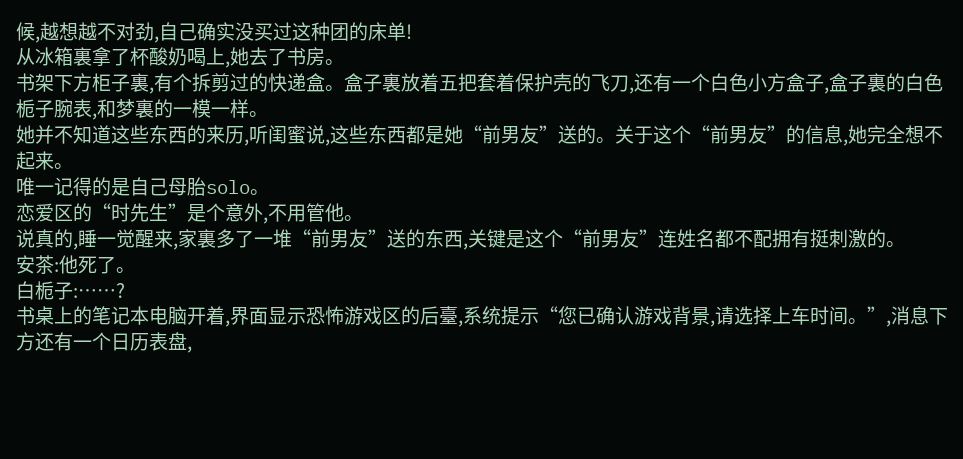候,越想越不对劲,自己确实没买过这种团的床单!
从冰箱裏拿了杯酸奶喝上,她去了书房。
书架下方柜子裏,有个拆剪过的快递盒。盒子裏放着五把套着保护壳的飞刀,还有一个白色小方盒子,盒子裏的白色栀子腕表,和梦裏的一模一样。
她并不知道这些东西的来历,听闺蜜说,这些东西都是她“前男友”送的。关于这个“前男友”的信息,她完全想不起来。
唯一记得的是自己母胎solo。
恋爱区的“时先生”是个意外,不用管他。
说真的,睡一觉醒来,家裏多了一堆“前男友”送的东西,关键是这个“前男友”连姓名都不配拥有挺刺激的。
安茶:他死了。
白栀子:……?
书桌上的笔记本电脑开着,界面显示恐怖游戏区的后臺,系统提示“您已确认游戏背景,请选择上车时间。”,消息下方还有一个日历表盘,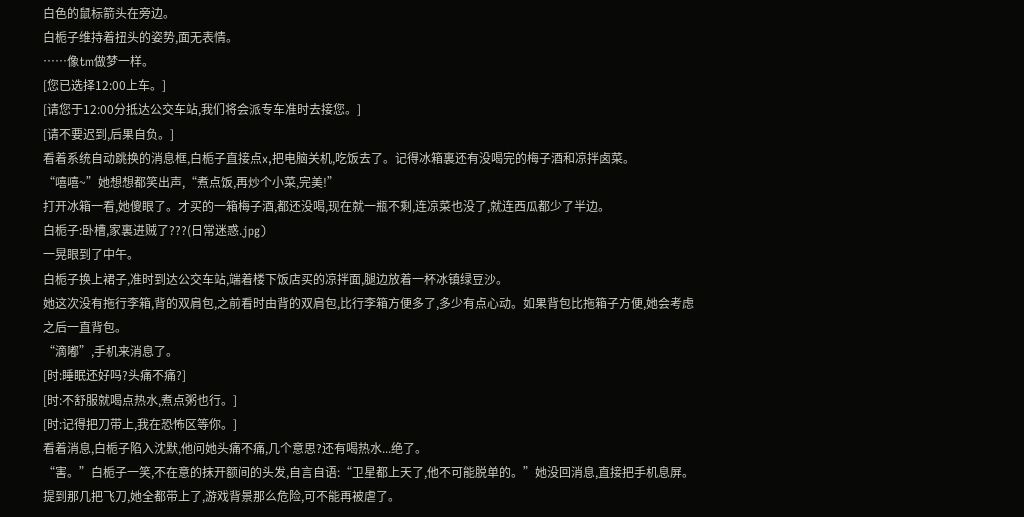白色的鼠标箭头在旁边。
白栀子维持着扭头的姿势,面无表情。
……像tm做梦一样。
[您已选择12:00上车。]
[请您于12:00分抵达公交车站,我们将会派专车准时去接您。]
[请不要迟到,后果自负。]
看着系统自动跳换的消息框,白栀子直接点x,把电脑关机,吃饭去了。记得冰箱裏还有没喝完的梅子酒和凉拌卤菜。
“嘻嘻~”她想想都笑出声,“煮点饭,再炒个小菜,完美!”
打开冰箱一看,她傻眼了。才买的一箱梅子酒,都还没喝,现在就一瓶不剩,连凉菜也没了,就连西瓜都少了半边。
白栀子:卧槽,家裏进贼了???(日常迷惑.jpg)
一晃眼到了中午。
白栀子换上裙子,准时到达公交车站,端着楼下饭店买的凉拌面,腿边放着一杯冰镇绿豆沙。
她这次没有拖行李箱,背的双肩包,之前看时由背的双肩包,比行李箱方便多了,多少有点心动。如果背包比拖箱子方便,她会考虑之后一直背包。
“滴嘟”,手机来消息了。
[时:睡眠还好吗?头痛不痛?]
[时:不舒服就喝点热水,煮点粥也行。]
[时:记得把刀带上,我在恐怖区等你。]
看着消息,白栀子陷入沈默,他问她头痛不痛,几个意思?还有喝热水...绝了。
“害。”白栀子一笑,不在意的抹开额间的头发,自言自语:“卫星都上天了,他不可能脱单的。”她没回消息,直接把手机息屏。
提到那几把飞刀,她全都带上了,游戏背景那么危险,可不能再被虐了。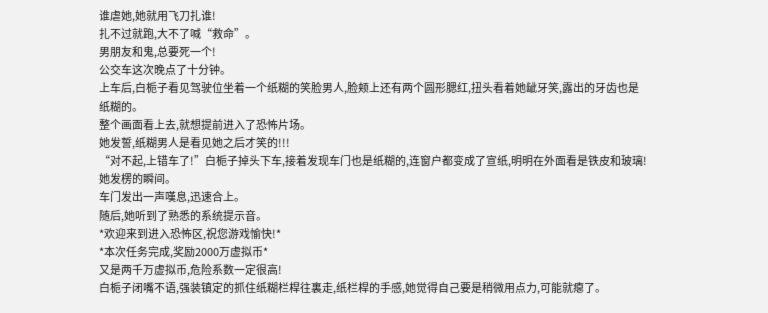谁虐她,她就用飞刀扎谁!
扎不过就跑,大不了喊“救命”。
男朋友和鬼,总要死一个!
公交车这次晚点了十分钟。
上车后,白栀子看见驾驶位坐着一个纸糊的笑脸男人,脸颊上还有两个圆形腮红,扭头看着她龇牙笑,露出的牙齿也是纸糊的。
整个画面看上去,就想提前进入了恐怖片场。
她发誓,纸糊男人是看见她之后才笑的!!!
“对不起,上错车了!”白栀子掉头下车,接着发现车门也是纸糊的,连窗户都变成了宣纸,明明在外面看是铁皮和玻璃!
她发楞的瞬间。
车门发出一声嘆息,迅速合上。
随后,她听到了熟悉的系统提示音。
*欢迎来到进入恐怖区,祝您游戏愉快!*
*本次任务完成,奖励2000万虚拟币*
又是两千万虚拟币,危险系数一定很高!
白栀子闭嘴不语,强装镇定的抓住纸糊栏桿往裏走,纸栏桿的手感,她觉得自己要是稍微用点力,可能就瘪了。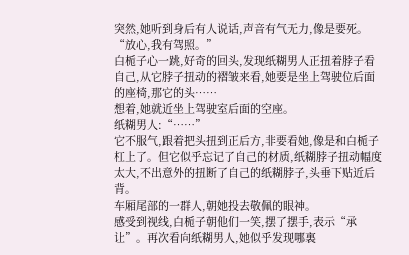突然,她听到身后有人说话,声音有气无力,像是要死。
“放心,我有驾照。”
白栀子心一跳,好奇的回头,发现纸糊男人正扭着脖子看自己,从它脖子扭动的褶皱来看,她要是坐上驾驶位后面的座椅,那它的头……
想着,她就近坐上驾驶室后面的空座。
纸糊男人:“……”
它不服气,跟着把头扭到正后方,非要看她,像是和白栀子杠上了。但它似乎忘记了自己的材质,纸糊脖子扭动幅度太大,不出意外的扭断了自己的纸糊脖子,头垂下贴近后背。
车厢尾部的一群人,朝她投去敬佩的眼神。
感受到视线,白栀子朝他们一笑,摆了摆手,表示“承让”。再次看向纸糊男人,她似乎发现哪裏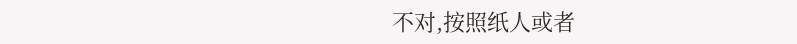不对,按照纸人或者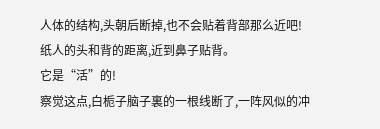人体的结构,头朝后断掉,也不会贴着背部那么近吧!
纸人的头和背的距离,近到鼻子贴背。
它是“活”的!
察觉这点,白栀子脑子裏的一根线断了,一阵风似的冲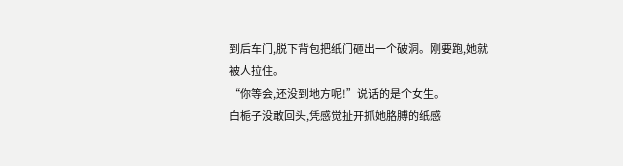到后车门,脱下背包把纸门砸出一个破洞。刚要跑,她就被人拉住。
“你等会,还没到地方呢!”说话的是个女生。
白栀子没敢回头,凭感觉扯开抓她胳膊的纸感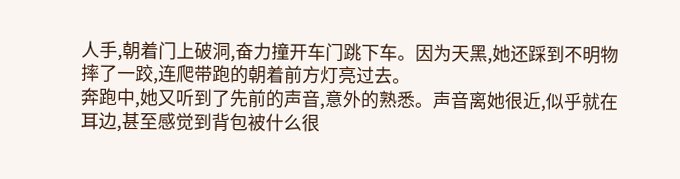人手,朝着门上破洞,奋力撞开车门跳下车。因为天黑,她还踩到不明物摔了一跤,连爬带跑的朝着前方灯亮过去。
奔跑中,她又听到了先前的声音,意外的熟悉。声音离她很近,似乎就在耳边,甚至感觉到背包被什么很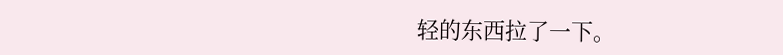轻的东西拉了一下。